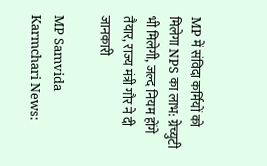MP में संविदा कर्मियों को मिलेगा NPS का लाभ: ग्रेच्युटी भी मिलेगी, जल्द नियम होंगे तैयार, राज्य मंत्री गौर ने दी जानकारी

MP Samvida Karmchari News: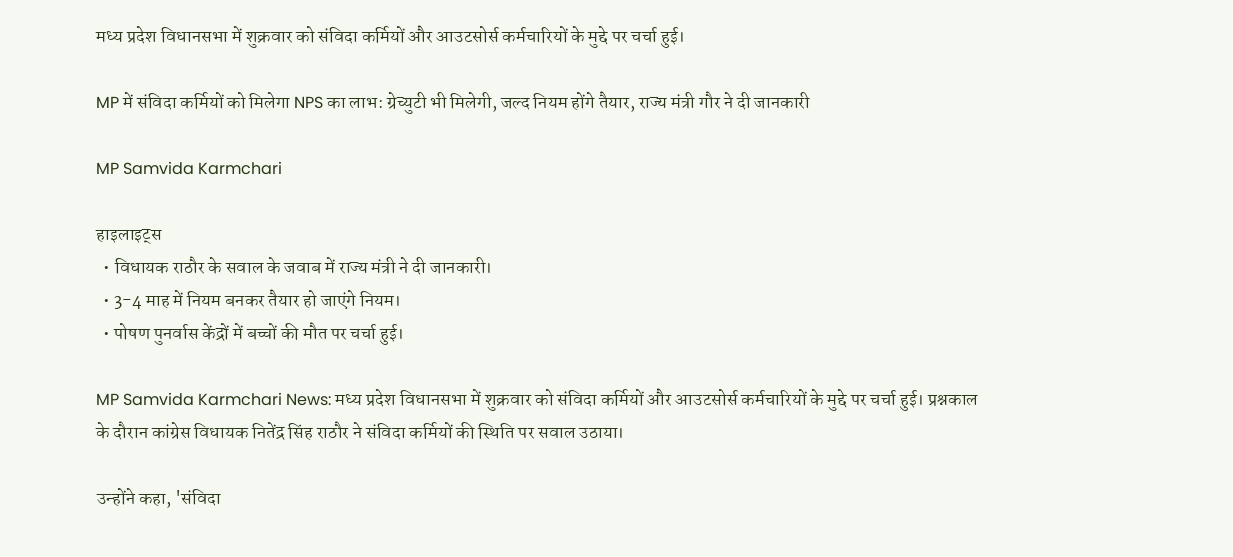मध्य प्रदेश विधानसभा में शुक्रवार को संविदा कर्मियों और आउटसोर्स कर्मचारियों के मुद्दे पर चर्चा हुई।

MP में संविदा कर्मियों को मिलेगा NPS का लाभ: ग्रेच्युटी भी मिलेगी, जल्द नियम होंगे तैयार, राज्य मंत्री गौर ने दी जानकारी

MP Samvida Karmchari

हाइलाइट्स
  • विधायक राठौर के सवाल के जवाब में राज्य मंत्री ने दी जानकारी।
  • 3-4 माह में नियम बनकर तैयार हो जाएंगे नियम।
  • पोषण पुनर्वास केंद्रों में बच्चों की मौत पर चर्चा हुई।

MP Samvida Karmchari News: मध्य प्रदेश विधानसभा में शुक्रवार को संविदा कर्मियों और आउटसोर्स कर्मचारियों के मुद्दे पर चर्चा हुई। प्रश्नकाल के दौरान कांग्रेस विधायक नितेंद्र सिंह राठौर ने संविदा कर्मियों की स्थिति पर सवाल उठाया।

उन्होंने कहा, 'संविदा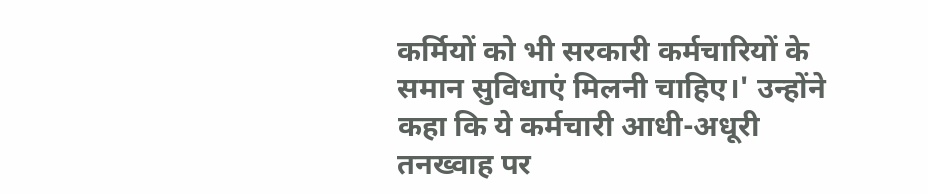कर्मियों को भी सरकारी कर्मचारियों के समान सुविधाएं मिलनी चाहिए।' उन्होंने कहा कि ये कर्मचारी आधी-अधूरी तनख्वाह पर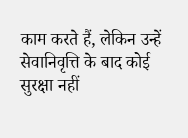काम करते हैं, लेकिन उन्हें सेवानिवृत्ति के बाद कोई सुरक्षा नहीं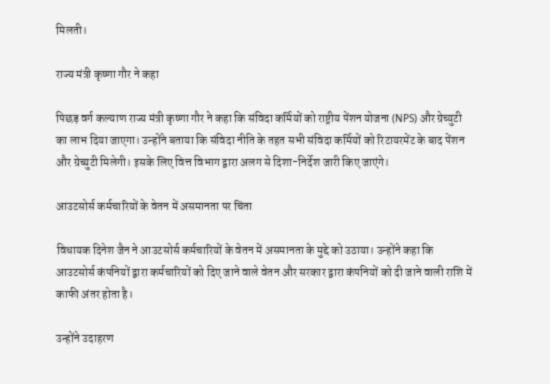मिलती।

राज्य मंत्री कृष्णा गौर ने कहा

पिछड़ वर्ग कल्याण राज्य मंत्री कृष्णा गौर ने कहा कि संविदा कर्मियों को राष्ट्रीय पेंशन योजना (NPS) और ग्रेच्युटी का लाभ दिया जाएगा। उन्होंने बताया कि संविदा नीति के तहत सभी संविदा कर्मियों को रिटायरमेंट के बाद पेंशन और ग्रेच्युटी मिलेगी। इसके लिए वित्त विभाग द्वारा अलग से दिशा-निर्देश जारी किए जाएंगे।

आउटसोर्स कर्मचारियों के वेतन में असमानता पर चिंता

विधायक दिनेश जैन ने आउटसोर्स कर्मचारियों के वेतन में असमानता के मुद्दे को उठाया। उन्होंने कहा कि आउटसोर्स कंपनियों द्वारा कर्मचारियों को दिए जाने वाले वेतन और सरकार द्वारा कंपनियों को दी जाने वाली राशि में काफी अंतर होता है।

उन्होंने उदाहरण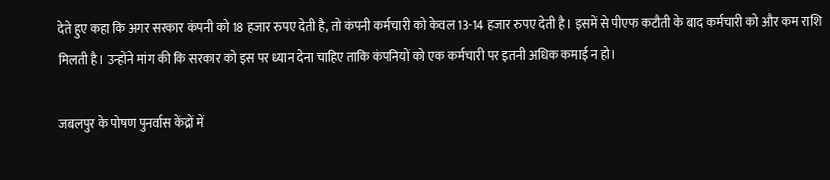देते हुए कहा कि अगर सरकार कंपनी को 18 हजार रुपए देती है, तो कंपनी कर्मचारी को केवल 13-14 हजार रुपए देती है। इसमें से पीएफ कटौती के बाद कर्मचारी को और कम राशि मिलती है। उन्होंने मांग की कि सरकार को इस पर ध्यान देना चाहिए ताकि कंपनियों को एक कर्मचारी पर इतनी अधिक कमाई न हो।

जबलपुर के पोषण पुनर्वास केंद्रों में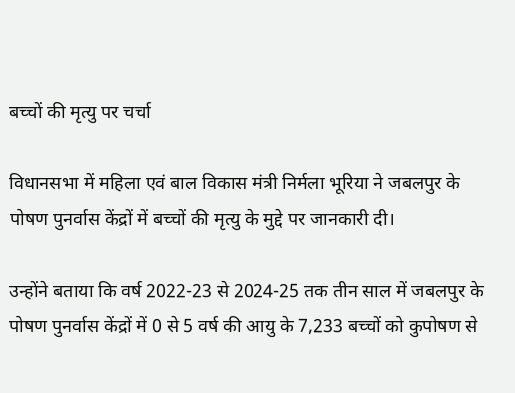बच्चों की मृत्यु पर चर्चा

विधानसभा में महिला एवं बाल विकास मंत्री निर्मला भूरिया ने जबलपुर के पोषण पुनर्वास केंद्रों में बच्चों की मृत्यु के मुद्दे पर जानकारी दी।

उन्होंने बताया कि वर्ष 2022-23 से 2024-25 तक तीन साल में जबलपुर के पोषण पुनर्वास केंद्रों में 0 से 5 वर्ष की आयु के 7,233 बच्चों को कुपोषण से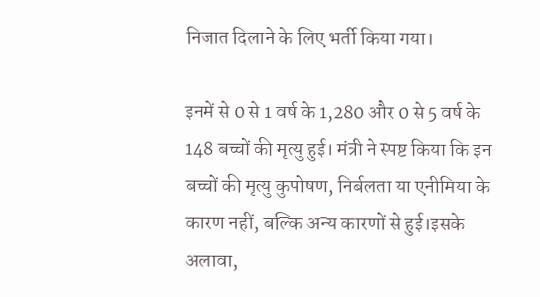निजात दिलाने के लिए भर्ती किया गया।

इनमें से 0 से 1 वर्ष के 1,280 और 0 से 5 वर्ष के 148 बच्चों की मृत्यु हुई। मंत्री ने स्पष्ट किया कि इन बच्चों की मृत्यु कुपोषण, निर्बलता या एनीमिया के कारण नहीं, बल्कि अन्य कारणों से हुई।इसके अलावा,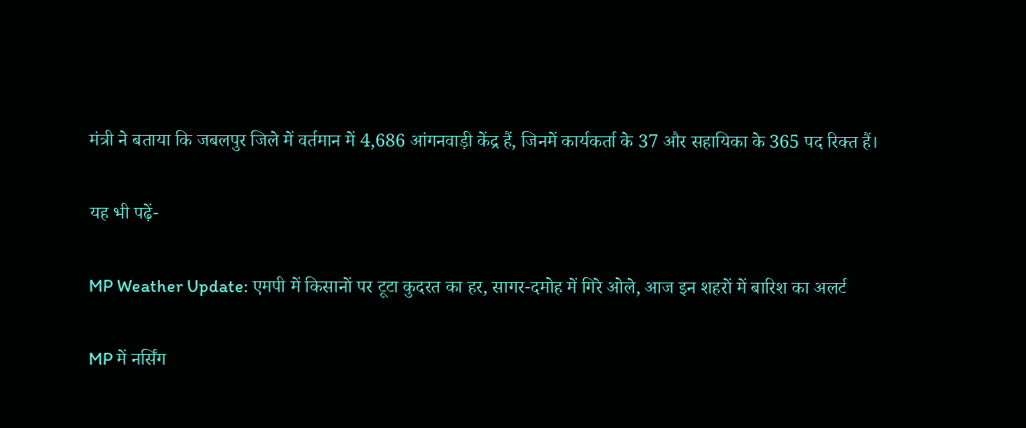मंत्री ने बताया कि जबलपुर जिले में वर्तमान में 4,686 आंगनवाड़ी केंद्र हैं, जिनमें कार्यकर्ता के 37 और सहायिका के 365 पद रिक्त हैं।

यह भी पढ़ें-

MP Weather Update: एमपी में किसानों पर टूटा कुदरत का हर, सागर-दमोह में गिरे ओले, आज इन शहरों में बारिश का अलर्ट

MP में नर्सिंग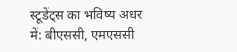स्टूडेंट्स का भविष्य अधर में: बीएससी, एमएससी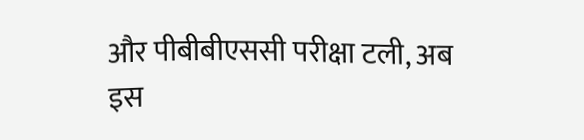और पीबीबीएससी परीक्षा टली, अब इस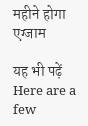महीने होगा एग्जाम

यह भी पढ़ें
Here are a few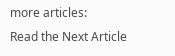more articles:
Read the Next Article